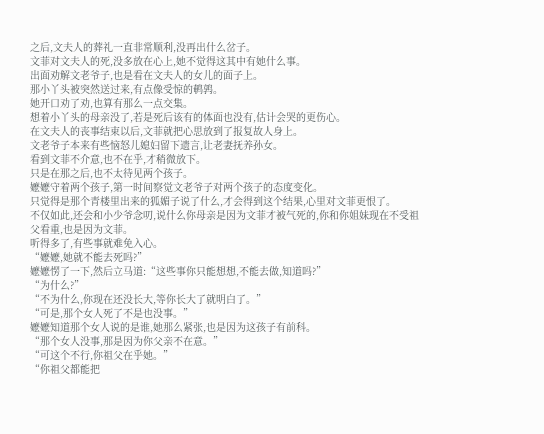之后,文夫人的葬礼一直非常顺利,没再出什么岔子。
文菲对文夫人的死,没多放在心上,她不觉得这其中有她什么事。
出面劝解文老爷子,也是看在文夫人的女儿的面子上。
那小丫头被突然送过来,有点像受惊的鹌鹑。
她开口劝了劝,也算有那么一点交集。
想着小丫头的母亲没了,若是死后该有的体面也没有,估计会哭的更伤心。
在文夫人的丧事结束以后,文菲就把心思放到了报复故人身上。
文老爷子本来有些恼怒儿媳妇留下遗言,让老妻抚养孙女。
看到文菲不介意,也不在乎,才稍微放下。
只是在那之后,也不太待见两个孩子。
嬷嬷守着两个孩子,第一时间察觉文老爷子对两个孩子的态度变化。
只觉得是那个青楼里出来的狐媚子说了什么,才会得到这个结果,心里对文菲更恨了。
不仅如此,还会和小少爷念叨,说什么你母亲是因为文菲才被气死的,你和你姐妹现在不受祖父看重,也是因为文菲。
听得多了,有些事就难免入心。
“嬷嬷,她就不能去死吗?”
嬷嬷愣了一下,然后立马道:“这些事你只能想想,不能去做,知道吗?”
“为什么?”
“不为什么,你现在还没长大,等你长大了就明白了。”
“可是,那个女人死了不是也没事。”
嬷嬷知道那个女人说的是谁,她那么紧张,也是因为这孩子有前科。
“那个女人没事,那是因为你父亲不在意。”
“可这个不行,你祖父在乎她。”
“你祖父都能把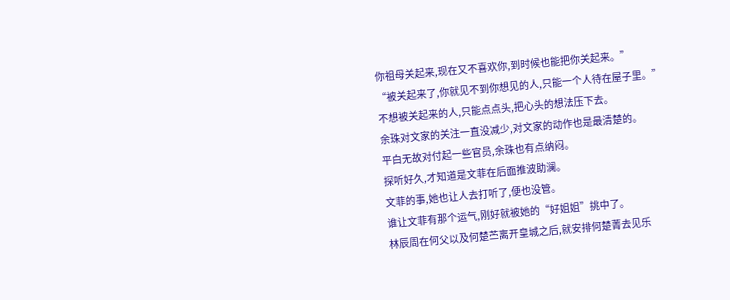你祖母关起来,现在又不喜欢你,到时候也能把你关起来。”
“被关起来了,你就见不到你想见的人,只能一个人待在屋子里。”
不想被关起来的人,只能点点头,把心头的想法压下去。
余珠对文家的关注一直没减少,对文家的动作也是最清楚的。
平白无故对付起一些官员,余珠也有点纳闷。
探听好久,才知道是文菲在后面推波助澜。
文菲的事,她也让人去打听了,便也没管。
谁让文菲有那个运气,刚好就被她的“好姐姐”挑中了。
林辰周在何父以及何楚苎离开皇城之后,就安排何楚菁去见乐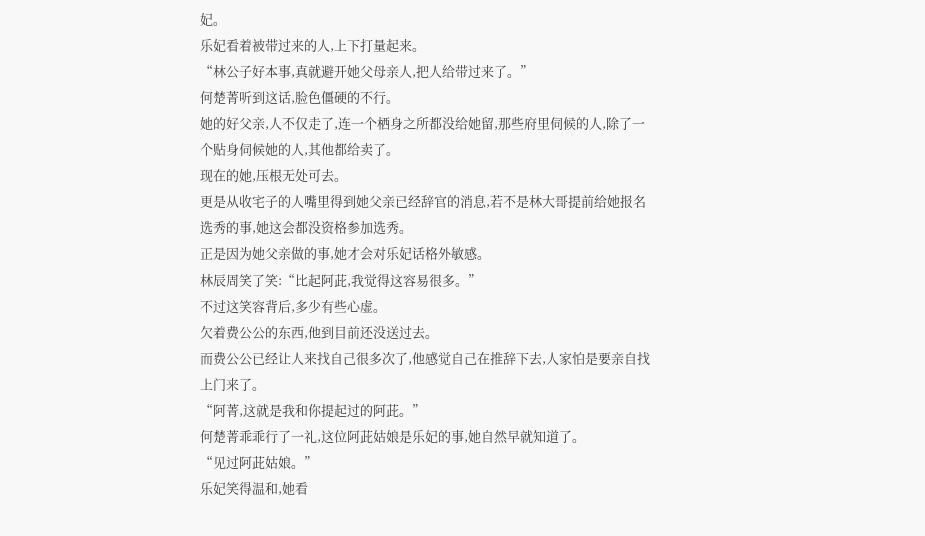妃。
乐妃看着被带过来的人,上下打量起来。
“林公子好本事,真就避开她父母亲人,把人给带过来了。”
何楚菁听到这话,脸色僵硬的不行。
她的好父亲,人不仅走了,连一个栖身之所都没给她留,那些府里伺候的人,除了一个贴身伺候她的人,其他都给卖了。
现在的她,压根无处可去。
更是从收宅子的人嘴里得到她父亲已经辞官的消息,若不是林大哥提前给她报名选秀的事,她这会都没资格参加选秀。
正是因为她父亲做的事,她才会对乐妃话格外敏感。
林辰周笑了笑:“比起阿茈,我觉得这容易很多。”
不过这笑容背后,多少有些心虚。
欠着费公公的东西,他到目前还没送过去。
而费公公已经让人来找自己很多次了,他感觉自己在推辞下去,人家怕是要亲自找上门来了。
“阿菁,这就是我和你提起过的阿茈。”
何楚菁乖乖行了一礼,这位阿茈姑娘是乐妃的事,她自然早就知道了。
“见过阿茈姑娘。”
乐妃笑得温和,她看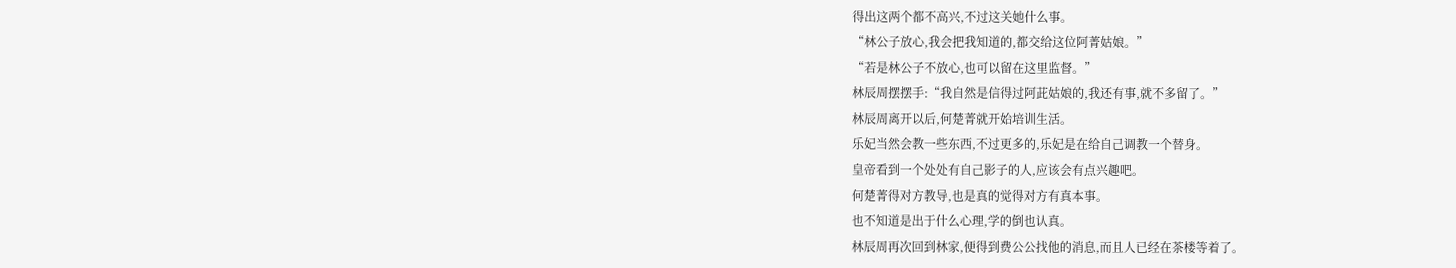得出这两个都不高兴,不过这关她什么事。
“林公子放心,我会把我知道的,都交给这位阿菁姑娘。”
“若是林公子不放心,也可以留在这里监督。”
林辰周摆摆手:“我自然是信得过阿茈姑娘的,我还有事,就不多留了。”
林辰周离开以后,何楚菁就开始培训生活。
乐妃当然会教一些东西,不过更多的,乐妃是在给自己调教一个替身。
皇帝看到一个处处有自己影子的人,应该会有点兴趣吧。
何楚菁得对方教导,也是真的觉得对方有真本事。
也不知道是出于什么心理,学的倒也认真。
林辰周再次回到林家,便得到费公公找他的消息,而且人已经在茶楼等着了。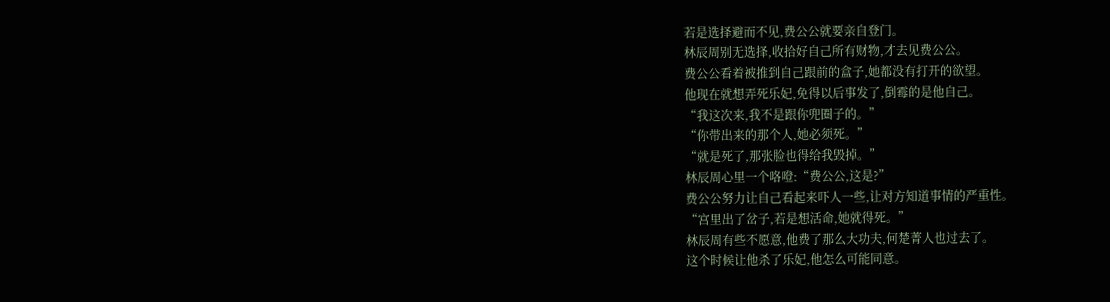若是选择避而不见,费公公就要亲自登门。
林辰周别无选择,收拾好自己所有财物,才去见费公公。
费公公看着被推到自己跟前的盒子,她都没有打开的欲望。
他现在就想弄死乐妃,免得以后事发了,倒霉的是他自己。
“我这次来,我不是跟你兜圈子的。”
“你带出来的那个人,她必须死。”
“就是死了,那张脸也得给我毁掉。”
林辰周心里一个咯噔:“费公公,这是?”
费公公努力让自己看起来吓人一些,让对方知道事情的严重性。
“宫里出了岔子,若是想活命,她就得死。”
林辰周有些不愿意,他费了那么大功夫,何楚菁人也过去了。
这个时候让他杀了乐妃,他怎么可能同意。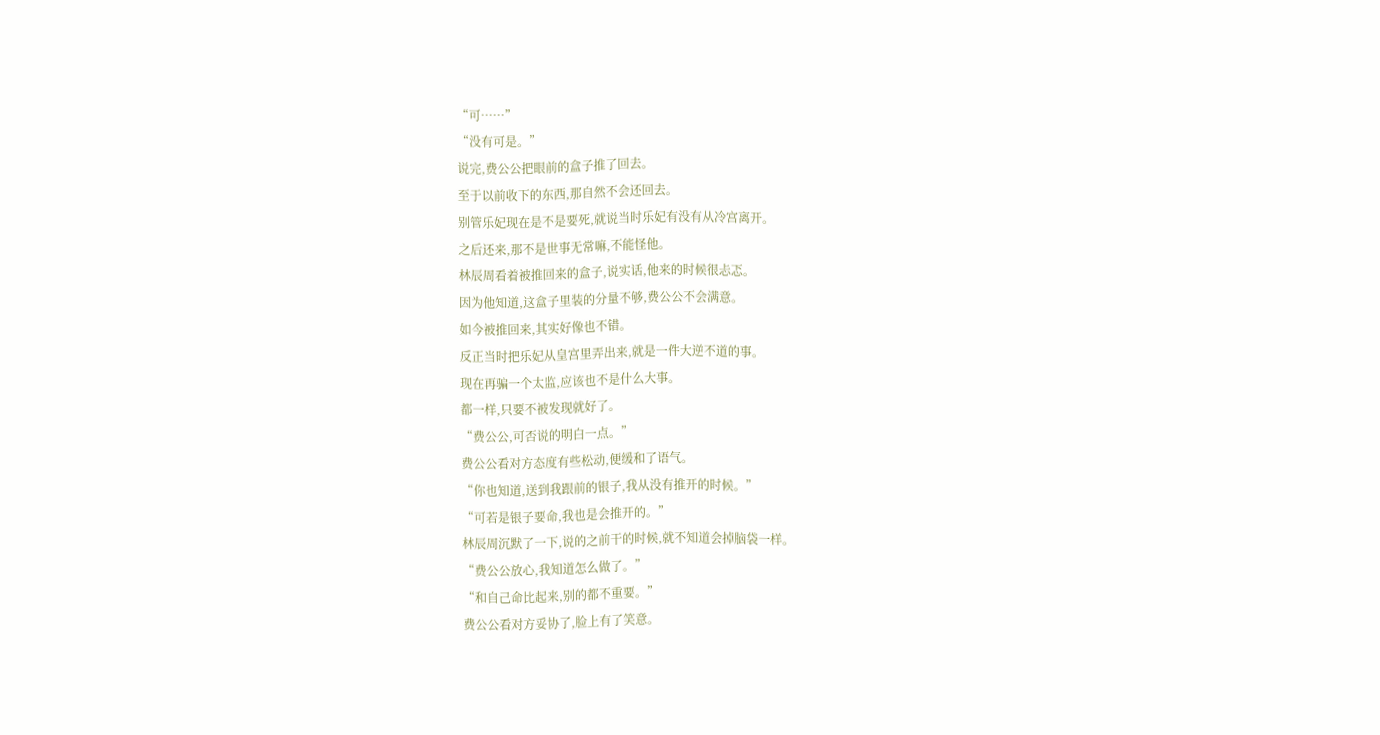“可……”
“没有可是。”
说完,费公公把眼前的盒子推了回去。
至于以前收下的东西,那自然不会还回去。
别管乐妃现在是不是要死,就说当时乐妃有没有从冷宫离开。
之后还来,那不是世事无常嘛,不能怪他。
林辰周看着被推回来的盒子,说实话,他来的时候很忐忑。
因为他知道,这盒子里装的分量不够,费公公不会满意。
如今被推回来,其实好像也不错。
反正当时把乐妃从皇宫里弄出来,就是一件大逆不道的事。
现在再骗一个太监,应该也不是什么大事。
都一样,只要不被发现就好了。
“费公公,可否说的明白一点。”
费公公看对方态度有些松动,便缓和了语气。
“你也知道,送到我跟前的银子,我从没有推开的时候。”
“可若是银子要命,我也是会推开的。”
林辰周沉默了一下,说的之前干的时候,就不知道会掉脑袋一样。
“费公公放心,我知道怎么做了。”
“和自己命比起来,别的都不重要。”
费公公看对方妥协了,脸上有了笑意。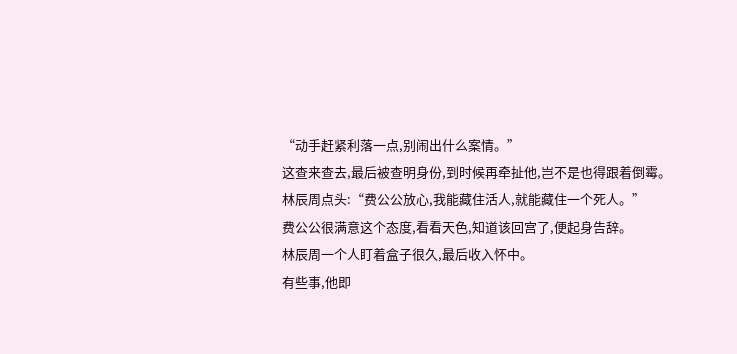“动手赶紧利落一点,别闹出什么案情。”
这查来查去,最后被查明身份,到时候再牵扯他,岂不是也得跟着倒霉。
林辰周点头:“费公公放心,我能藏住活人,就能藏住一个死人。”
费公公很满意这个态度,看看天色,知道该回宫了,便起身告辞。
林辰周一个人盯着盒子很久,最后收入怀中。
有些事,他即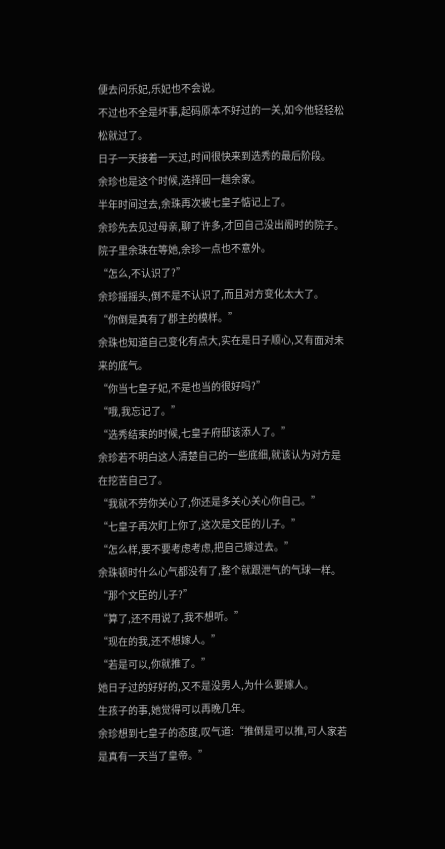便去问乐妃,乐妃也不会说。
不过也不全是坏事,起码原本不好过的一关,如今他轻轻松松就过了。
日子一天接着一天过,时间很快来到选秀的最后阶段。
余珍也是这个时候,选择回一趟余家。
半年时间过去,余珠再次被七皇子惦记上了。
余珍先去见过母亲,聊了许多,才回自己没出阁时的院子。
院子里余珠在等她,余珍一点也不意外。
“怎么,不认识了?”
余珍摇摇头,倒不是不认识了,而且对方变化太大了。
“你倒是真有了郡主的模样。”
余珠也知道自己变化有点大,实在是日子顺心,又有面对未来的底气。
“你当七皇子妃,不是也当的很好吗?”
“哦,我忘记了。”
“选秀结束的时候,七皇子府邸该添人了。”
余珍若不明白这人清楚自己的一些底细,就该认为对方是在挖苦自己了。
“我就不劳你关心了,你还是多关心关心你自己。”
“七皇子再次盯上你了,这次是文臣的儿子。”
“怎么样,要不要考虑考虑,把自己嫁过去。”
余珠顿时什么心气都没有了,整个就跟泄气的气球一样。
“那个文臣的儿子?”
“算了,还不用说了,我不想听。”
“现在的我,还不想嫁人。”
“若是可以,你就推了。”
她日子过的好好的,又不是没男人,为什么要嫁人。
生孩子的事,她觉得可以再晚几年。
余珍想到七皇子的态度,叹气道:“推倒是可以推,可人家若是真有一天当了皇帝。”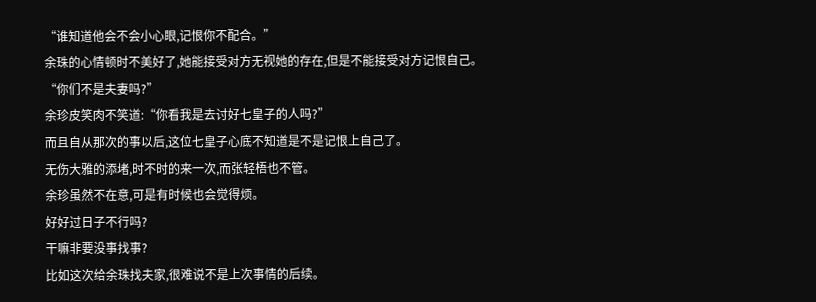“谁知道他会不会小心眼,记恨你不配合。”
余珠的心情顿时不美好了,她能接受对方无视她的存在,但是不能接受对方记恨自己。
“你们不是夫妻吗?”
余珍皮笑肉不笑道:“你看我是去讨好七皇子的人吗?”
而且自从那次的事以后,这位七皇子心底不知道是不是记恨上自己了。
无伤大雅的添堵,时不时的来一次,而张轻梧也不管。
余珍虽然不在意,可是有时候也会觉得烦。
好好过日子不行吗?
干嘛非要没事找事?
比如这次给余珠找夫家,很难说不是上次事情的后续。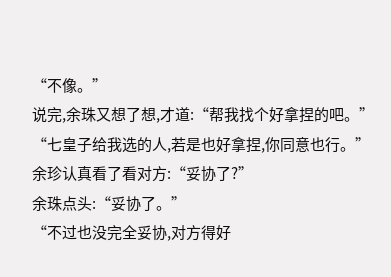“不像。”
说完,余珠又想了想,才道:“帮我找个好拿捏的吧。”
“七皇子给我选的人,若是也好拿捏,你同意也行。”
余珍认真看了看对方:“妥协了?”
余珠点头:“妥协了。”
“不过也没完全妥协,对方得好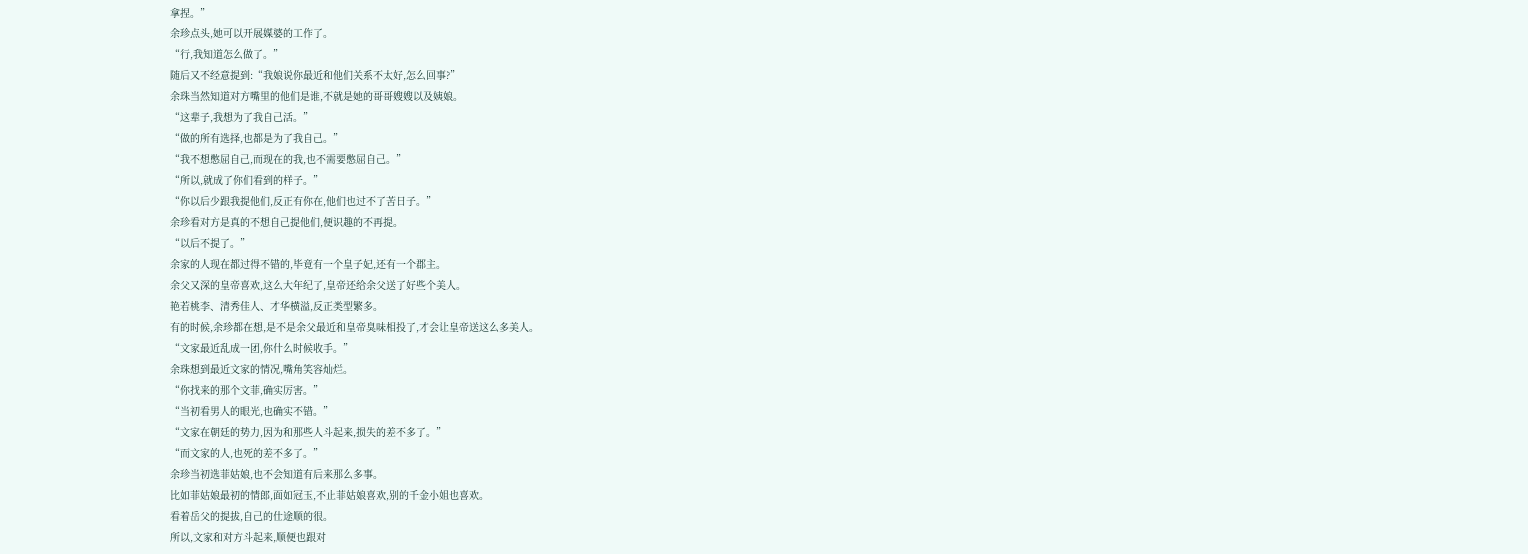拿捏。”
余珍点头,她可以开展媒婆的工作了。
“行,我知道怎么做了。”
随后又不经意提到:“我娘说你最近和他们关系不太好,怎么回事?”
余珠当然知道对方嘴里的他们是谁,不就是她的哥哥嫂嫂以及姨娘。
“这辈子,我想为了我自己活。”
“做的所有选择,也都是为了我自己。”
“我不想憋屈自己,而现在的我,也不需要憋屈自己。”
“所以,就成了你们看到的样子。”
“你以后少跟我提他们,反正有你在,他们也过不了苦日子。”
余珍看对方是真的不想自己提他们,便识趣的不再提。
“以后不提了。”
余家的人现在都过得不错的,毕竟有一个皇子妃,还有一个郡主。
余父又深的皇帝喜欢,这么大年纪了,皇帝还给余父送了好些个美人。
艳若桃李、清秀佳人、才华横溢,反正类型繁多。
有的时候,余珍都在想,是不是余父最近和皇帝臭味相投了,才会让皇帝送这么多美人。
“文家最近乱成一团,你什么时候收手。”
余珠想到最近文家的情况,嘴角笑容灿烂。
“你找来的那个文菲,确实厉害。”
“当初看男人的眼光,也确实不错。”
“文家在朝廷的势力,因为和那些人斗起来,损失的差不多了。”
“而文家的人,也死的差不多了。”
余珍当初选菲姑娘,也不会知道有后来那么多事。
比如菲姑娘最初的情郎,面如冠玉,不止菲姑娘喜欢,别的千金小姐也喜欢。
看着岳父的提拔,自己的仕途顺的很。
所以,文家和对方斗起来,顺便也跟对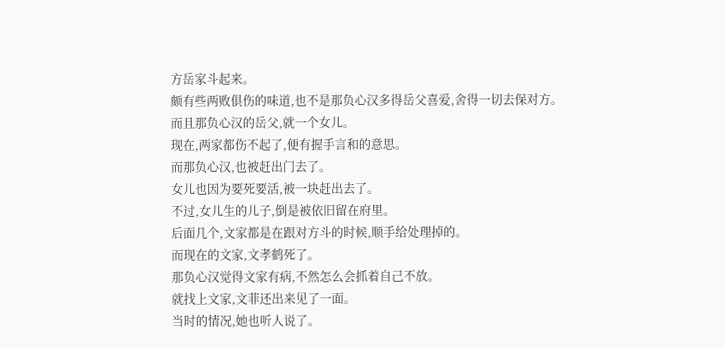方岳家斗起来。
颇有些两败俱伤的味道,也不是那负心汉多得岳父喜爱,舍得一切去保对方。
而且那负心汉的岳父,就一个女儿。
现在,两家都伤不起了,便有握手言和的意思。
而那负心汉,也被赶出门去了。
女儿也因为要死要活,被一块赶出去了。
不过,女儿生的儿子,倒是被依旧留在府里。
后面几个,文家都是在跟对方斗的时候,顺手给处理掉的。
而现在的文家,文孝鹤死了。
那负心汉觉得文家有病,不然怎么会抓着自己不放。
就找上文家,文菲还出来见了一面。
当时的情况,她也听人说了。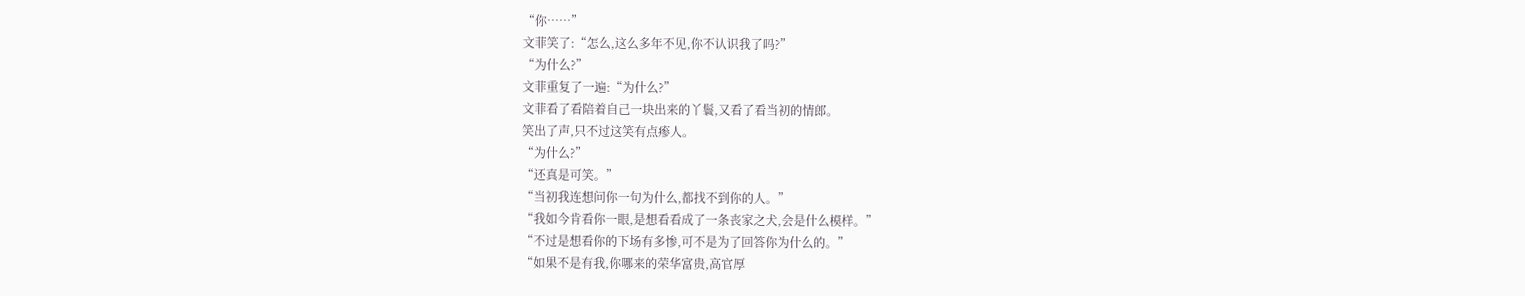“你……”
文菲笑了:“怎么,这么多年不见,你不认识我了吗?”
“为什么?”
文菲重复了一遍:“为什么?”
文菲看了看陪着自己一块出来的丫鬟,又看了看当初的情郎。
笑出了声,只不过这笑有点瘆人。
“为什么?”
“还真是可笑。”
“当初我连想问你一句为什么,都找不到你的人。”
“我如今肯看你一眼,是想看看成了一条丧家之犬,会是什么模样。”
“不过是想看你的下场有多惨,可不是为了回答你为什么的。”
“如果不是有我,你哪来的荣华富贵,高官厚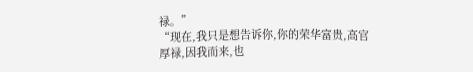禄。”
“现在,我只是想告诉你,你的荣华富贵,高官厚禄,因我而来,也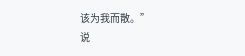该为我而散。”
说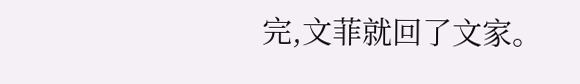完,文菲就回了文家。